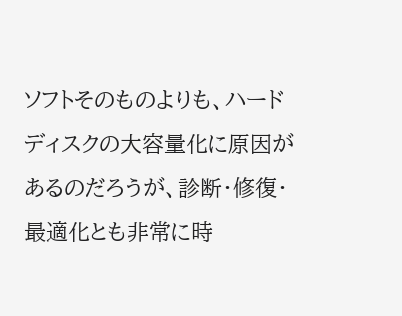ソフトそのものよりも、ハードディスクの大容量化に原因があるのだろうが、診断・修復・最適化とも非常に時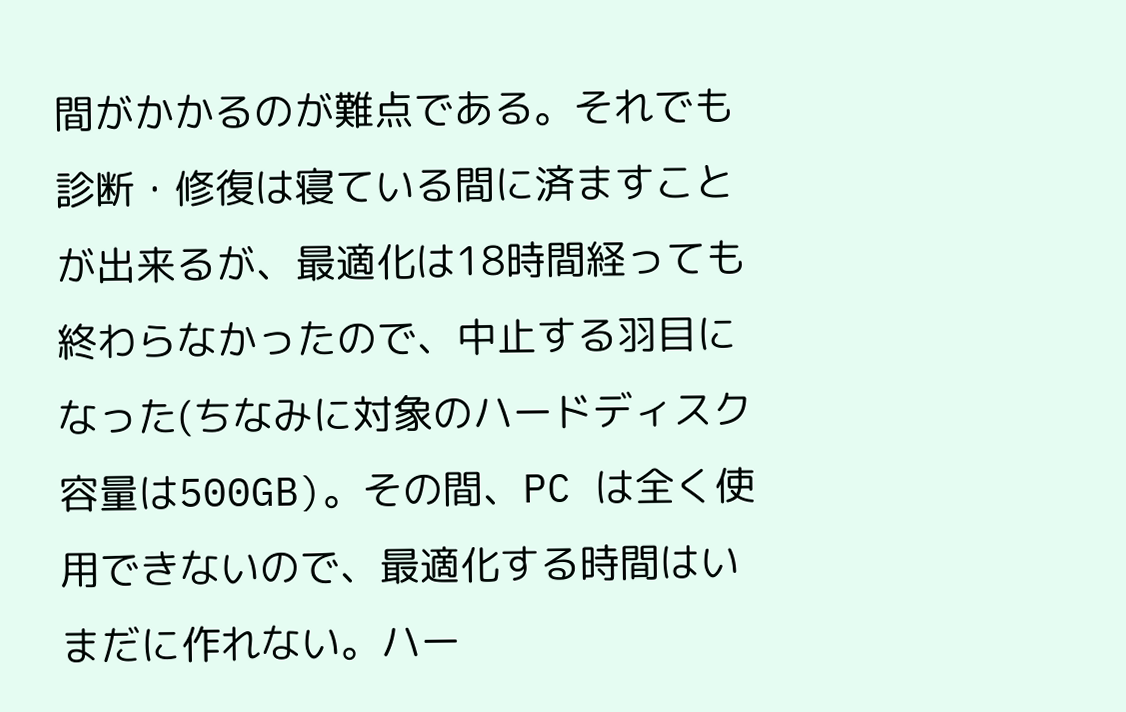間がかかるのが難点である。それでも診断・修復は寝ている間に済ますことが出来るが、最適化は18時間経っても終わらなかったので、中止する羽目になった(ちなみに対象のハードディスク容量は500GB)。その間、PC は全く使用できないので、最適化する時間はいまだに作れない。ハー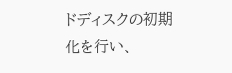ドディスクの初期化を行い、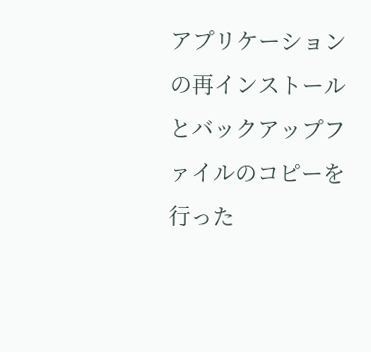アプリケーションの再インストールとバックアップファイルのコピーを行った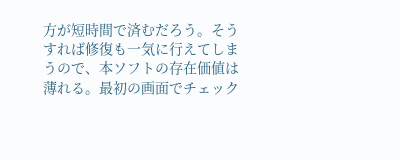方が短時間で済むだろう。そうすれば修復も一気に行えてしまうので、本ソフトの存在価値は薄れる。最初の画面でチェック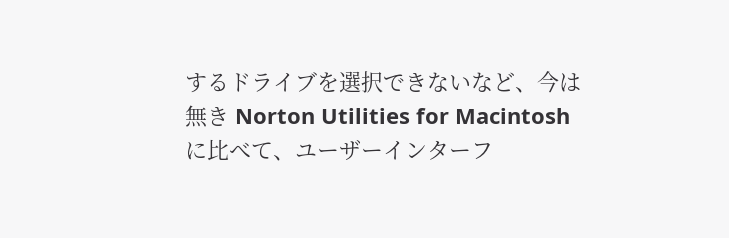するドライブを選択できないなど、今は無き Norton Utilities for Macintosh に比べて、ユーザーインターフ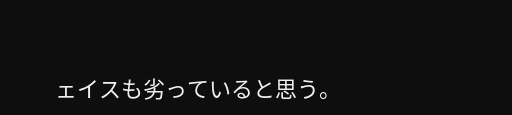ェイスも劣っていると思う。